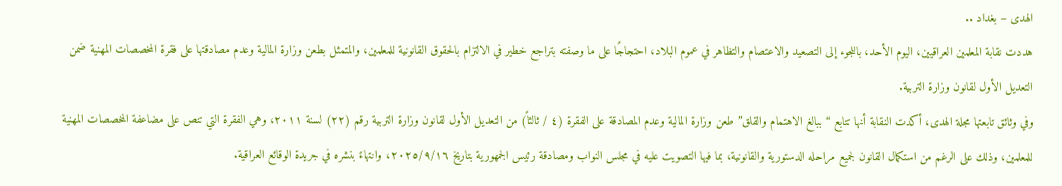الهدى – بغداد ..
هددت نقابة المعلمين العراقيين، اليوم الأحد، باللجوء إلى التصعيد والاعتصام والتظاهر في عموم البلاد، احتجاجًا على ما وصفته بتراجع خطير في الالتزام بالحقوق القانونية للمعلمين، والمتمثل بطعن وزارة المالية وعدم مصادقتها على فقرة المخصصات المهنية ضمن التعديل الأول لقانون وزارة التربية.
وفي وثائق تابعتها مجلة الهدى، أكدت النقابة أنها تتابع “ببالغ الاهتمام والقلق” طعن وزارة المالية وعدم المصادقة على الفقرة (٤ / ثالثاً) من التعديل الأول لقانون وزارة التربية رقم (٢٢) لسنة ٢٠١١، وهي الفقرة التي تنص على مضاعفة المخصصات المهنية للمعلمين، وذلك على الرغم من استكمال القانون لجميع مراحله الدستورية والقانونية، بما فيها التصويت عليه في مجلس النواب ومصادقة رئيس الجمهورية بتاريخ ٢٠٢٥/٩/١٦، وانتهاءً بنشره في جريدة الوقائع العراقية.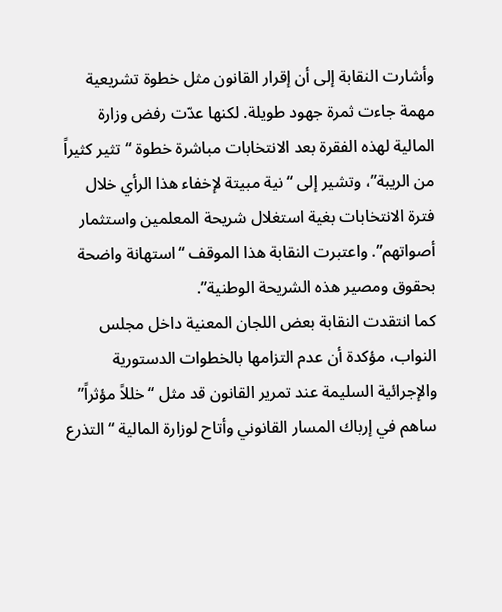وأشارت النقابة إلى أن إقرار القانون مثل خطوة تشريعية مهمة جاءت ثمرة جهود طويلة. لكنها عدّت رفض وزارة المالية لهذه الفقرة بعد الانتخابات مباشرة خطوة “تثير كثيراً من الريبة”، وتشير إلى “نية مبيتة لإخفاء هذا الرأي خلال فترة الانتخابات بغية استغلال شريحة المعلمين واستثمار أصواتهم”. واعتبرت النقابة هذا الموقف “استهانة واضحة بحقوق ومصير هذه الشريحة الوطنية”.
كما انتقدت النقابة بعض اللجان المعنية داخل مجلس النواب، مؤكدة أن عدم التزامها بالخطوات الدستورية والإجرائية السليمة عند تمرير القانون قد مثل “خللاً مؤثراً” ساهم في إرباك المسار القانوني وأتاح لوزارة المالية “التذرع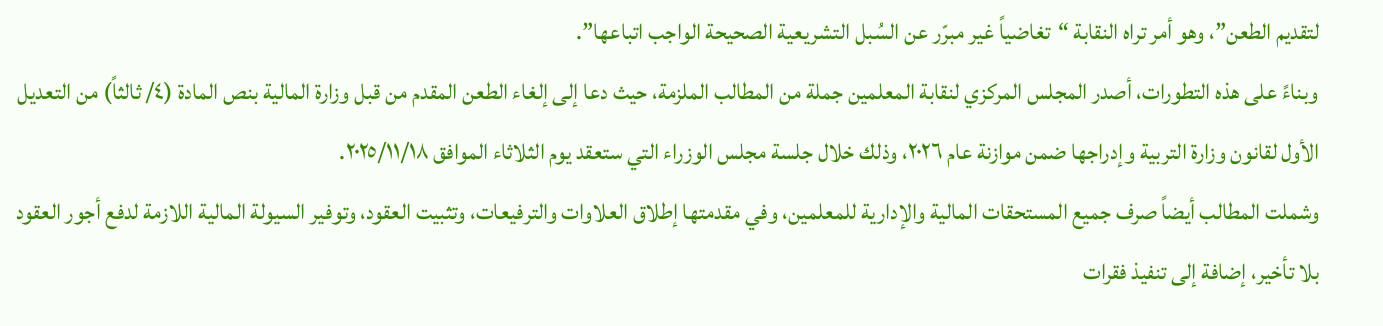لتقديم الطعن”، وهو أمر تراه النقابة “تغاضياً غير مبرّر عن السُبل التشريعية الصحيحة الواجب اتباعها”.
وبناءً على هذه التطورات، أصدر المجلس المركزي لنقابة المعلمين جملة من المطالب الملزمة، حيث دعا إلى إلغاء الطعن المقدم من قبل وزارة المالية بنص المادة (٤/ ثالثاً) من التعديل الأول لقانون وزارة التربية وإدراجها ضمن موازنة عام ٢٠٢٦، وذلك خلال جلسة مجلس الوزراء التي ستعقد يوم الثلاثاء الموافق ٢٠٢٥/١١/١٨.
وشملت المطالب أيضاً صرف جميع المستحقات المالية والإدارية للمعلمين، وفي مقدمتها إطلاق العلاوات والترفيعات، وتثبيت العقود، وتوفير السيولة المالية اللازمة لدفع أجور العقود بلا تأخير، إضافة إلى تنفيذ فقرات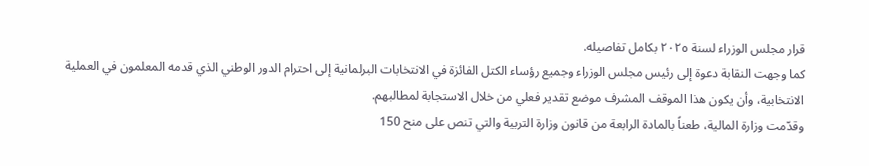قرار مجلس الوزراء لسنة ٢٠٢٥ بكامل تفاصيله.
كما وجهت النقابة دعوة إلى رئيس مجلس الوزراء وجميع رؤساء الكتل الفائزة في الانتخابات البرلمانية إلى احترام الدور الوطني الذي قدمه المعلمون في العملية الانتخابية، وأن يكون هذا الموقف المشرف موضع تقدير فعلي من خلال الاستجابة لمطالبهم.
وقدّمت وزارة المالية، طعناً بالمادة الرابعة من قانون وزارة التربية والتي تنص على منح 150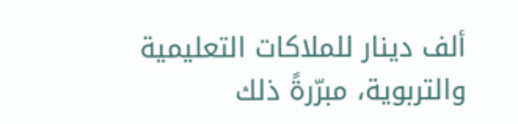ألف دينار للملاكات التعليمية والتربوية، مبرّرةً ذلك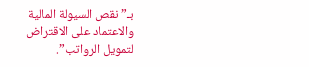بـ”نقص السيولة المالية والاعتماد على الاقتراض لتمويل الرواتب”.